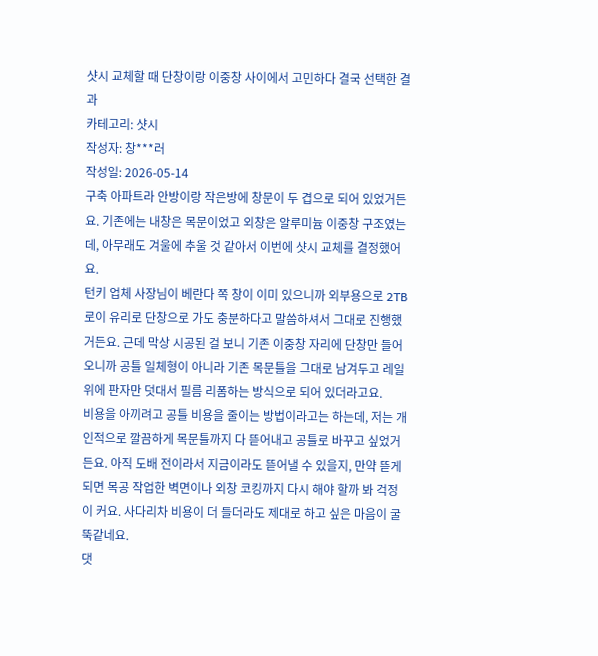샷시 교체할 때 단창이랑 이중창 사이에서 고민하다 결국 선택한 결과
카테고리: 샷시
작성자: 창***러
작성일: 2026-05-14
구축 아파트라 안방이랑 작은방에 창문이 두 겹으로 되어 있었거든요. 기존에는 내창은 목문이었고 외창은 알루미늄 이중창 구조였는데, 아무래도 겨울에 추울 것 같아서 이번에 샷시 교체를 결정했어요.
턴키 업체 사장님이 베란다 쪽 창이 이미 있으니까 외부용으로 2TB 로이 유리로 단창으로 가도 충분하다고 말씀하셔서 그대로 진행했거든요. 근데 막상 시공된 걸 보니 기존 이중창 자리에 단창만 들어오니까 공틀 일체형이 아니라 기존 목문틀을 그대로 남겨두고 레일 위에 판자만 덧대서 필름 리폼하는 방식으로 되어 있더라고요.
비용을 아끼려고 공틀 비용을 줄이는 방법이라고는 하는데, 저는 개인적으로 깔끔하게 목문틀까지 다 뜯어내고 공틀로 바꾸고 싶었거든요. 아직 도배 전이라서 지금이라도 뜯어낼 수 있을지, 만약 뜯게 되면 목공 작업한 벽면이나 외창 코킹까지 다시 해야 할까 봐 걱정이 커요. 사다리차 비용이 더 들더라도 제대로 하고 싶은 마음이 굴뚝같네요.
댓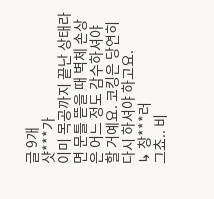글 9개
샷***가
이미 목공까지 끝난 상태라면 문틀 뜯을 때 벽체 손상은 어느 정도 감수하셔야 할 거예요. 코킹은 당연히 다시 하셔야 하고요.
↳ 창***러
그쵸.. 비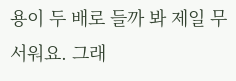용이 두 배로 들까 봐 제일 무서워요. 그래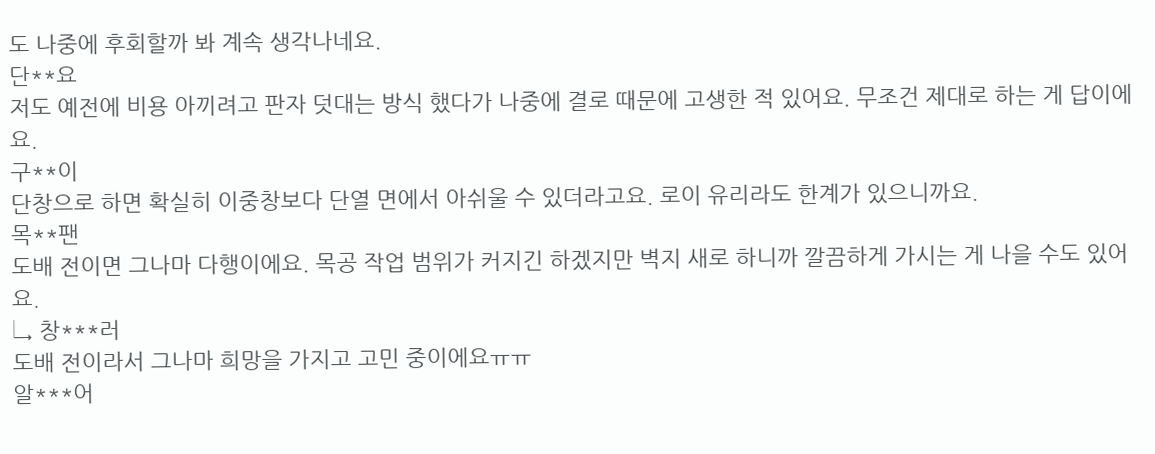도 나중에 후회할까 봐 계속 생각나네요.
단**요
저도 예전에 비용 아끼려고 판자 덧대는 방식 했다가 나중에 결로 때문에 고생한 적 있어요. 무조건 제대로 하는 게 답이에요.
구**이
단창으로 하면 확실히 이중창보다 단열 면에서 아쉬울 수 있더라고요. 로이 유리라도 한계가 있으니까요.
목**팬
도배 전이면 그나마 다행이에요. 목공 작업 범위가 커지긴 하겠지만 벽지 새로 하니까 깔끔하게 가시는 게 나을 수도 있어요.
↳ 창***러
도배 전이라서 그나마 희망을 가지고 고민 중이에요ㅠㅠ
알***어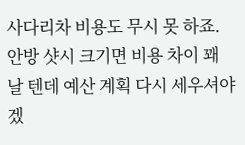사다리차 비용도 무시 못 하죠. 안방 샷시 크기면 비용 차이 꽤 날 텐데 예산 계획 다시 세우셔야겠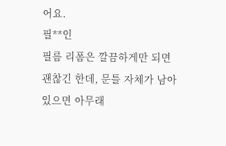어요.
필**인
필름 리폼은 깔끔하게만 되면 괜찮긴 한데, 문틀 자체가 남아 있으면 아무래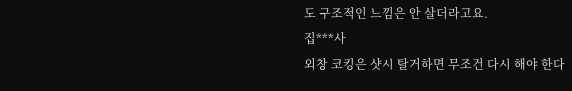도 구조적인 느낌은 안 살더라고요.
집***사
외창 코킹은 샷시 탈거하면 무조건 다시 해야 한다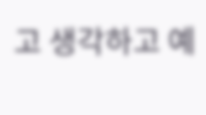고 생각하고 예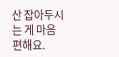산 잡아두시는 게 마음 편해요.